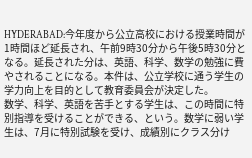HYDERABAD:今年度から公立高校における授業時間が1時間ほど延長され、午前9時30分から午後5時30分となる。延長された分は、英語、科学、数学の勉強に費やされることになる。本件は、公立学校に通う学生の学力向上を目的として教育委員会が決定した。
数学、科学、英語を苦手とする学生は、この時間に特別指導を受けることができる、という。数学に弱い学生は、7月に特別試験を受け、成績別にクラス分け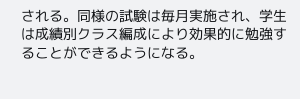される。同様の試験は毎月実施され、学生は成績別クラス編成により効果的に勉強することができるようになる。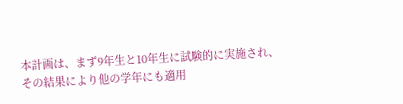本計画は、まず9年生と10年生に試験的に実施され、その結果により他の学年にも適用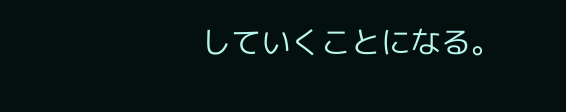していくことになる。